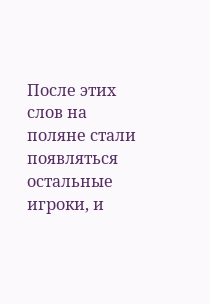После этих слов на поляне стали появляться остальные игроки, и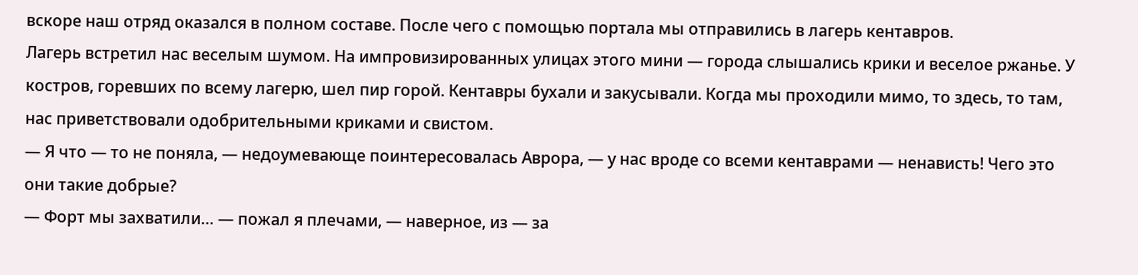вскоре наш отряд оказался в полном составе. После чего с помощью портала мы отправились в лагерь кентавров.
Лагерь встретил нас веселым шумом. На импровизированных улицах этого мини — города слышались крики и веселое ржанье. У костров, горевших по всему лагерю, шел пир горой. Кентавры бухали и закусывали. Когда мы проходили мимо, то здесь, то там, нас приветствовали одобрительными криками и свистом.
— Я что — то не поняла, — недоумевающе поинтересовалась Аврора, — у нас вроде со всеми кентаврами — ненависть! Чего это они такие добрые?
— Форт мы захватили… — пожал я плечами, — наверное, из — за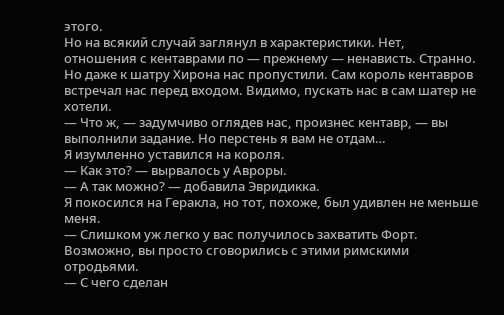этого.
Но на всякий случай заглянул в характеристики. Нет, отношения с кентаврами по — прежнему — ненависть. Странно. Но даже к шатру Хирона нас пропустили. Сам король кентавров встречал нас перед входом. Видимо, пускать нас в сам шатер не хотели.
— Что ж, — задумчиво оглядев нас, произнес кентавр, — вы выполнили задание. Но перстень я вам не отдам…
Я изумленно уставился на короля.
— Как это? — вырвалось у Авроры.
— А так можно? — добавила Эвридикка.
Я покосился на Геракла, но тот, похоже, был удивлен не меньше меня.
— Слишком уж легко у вас получилось захватить Форт. Возможно, вы просто сговорились с этими римскими отродьями.
— С чего сделан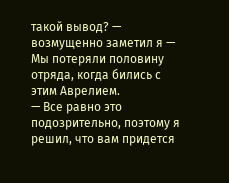такой вывод? — возмущенно заметил я — Мы потеряли половину отряда, когда бились с этим Аврелием.
— Все равно это подозрительно, поэтому я решил, что вам придется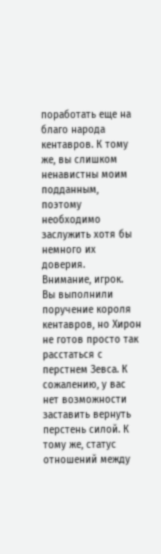поработать еще на благо народа кентавров. К тому же, вы слишком ненавистны моим подданным, поэтому необходимо заслужить хотя бы немного их доверия.
Внимание, игрок.
Вы выполнили поручение короля кентавров, но Хирон не готов просто так расстаться с перстнем Зевса. К сожалению, у вас нет возможности заставить вернуть перстень силой. К тому же, статус отношений между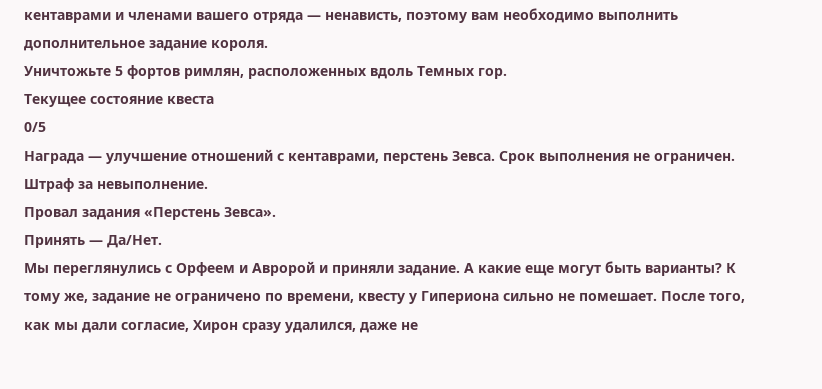кентаврами и членами вашего отряда — ненависть, поэтому вам необходимо выполнить дополнительное задание короля.
Уничтожьте 5 фортов римлян, расположенных вдоль Темных гор.
Текущее состояние квеста
0/5
Награда — улучшение отношений с кентаврами, перстень Зевса. Срок выполнения не ограничен.
Штраф за невыполнение.
Провал задания «Перстень Зевса».
Принять — Да/Нет.
Мы переглянулись с Орфеем и Авророй и приняли задание. А какие еще могут быть варианты? К тому же, задание не ограничено по времени, квесту у Гипериона сильно не помешает. После того, как мы дали согласие, Хирон сразу удалился, даже не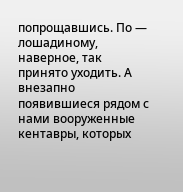попрощавшись. По — лошадиному, наверное, так принято уходить. А внезапно появившиеся рядом с нами вооруженные кентавры, которых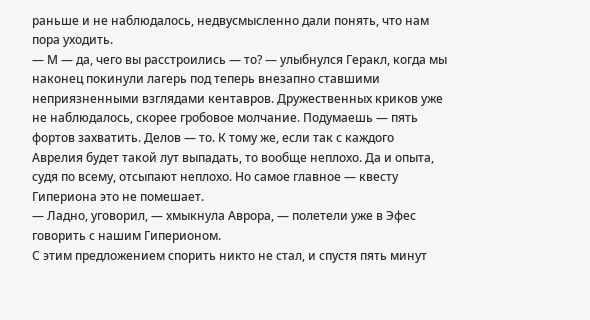раньше и не наблюдалось, недвусмысленно дали понять, что нам пора уходить.
— М — да, чего вы расстроились — то? — улыбнулся Геракл, когда мы наконец покинули лагерь под теперь внезапно ставшими неприязненными взглядами кентавров. Дружественных криков уже не наблюдалось, скорее гробовое молчание. Подумаешь — пять фортов захватить. Делов — то. К тому же, если так с каждого Аврелия будет такой лут выпадать, то вообще неплохо. Да и опыта, судя по всему, отсыпают неплохо. Но самое главное — квесту Гипериона это не помешает.
— Ладно, уговорил, — хмыкнула Аврора, — полетели уже в Эфес говорить с нашим Гиперионом.
С этим предложением спорить никто не стал, и спустя пять минут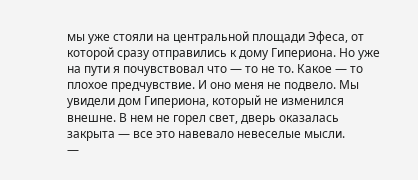мы уже стояли на центральной площади Эфеса, от которой сразу отправились к дому Гипериона. Но уже на пути я почувствовал что — то не то. Какое — то плохое предчувствие. И оно меня не подвело. Мы увидели дом Гипериона, который не изменился внешне. В нем не горел свет, дверь оказалась закрыта — все это навевало невеселые мысли.
—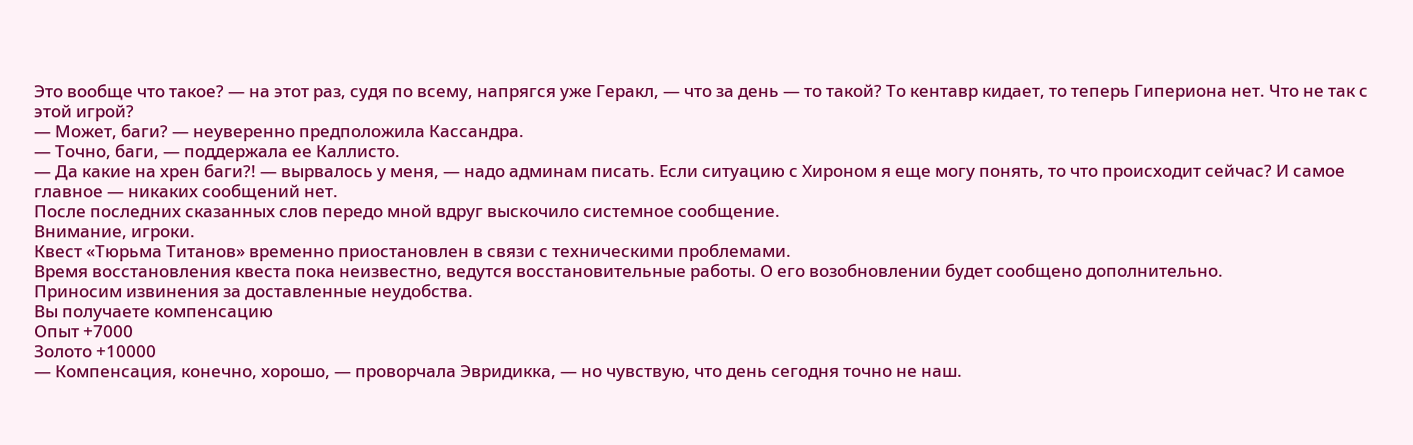Это вообще что такое? — на этот раз, судя по всему, напрягся уже Геракл, — что за день — то такой? То кентавр кидает, то теперь Гипериона нет. Что не так с этой игрой?
— Может, баги? — неуверенно предположила Кассандра.
— Точно, баги, — поддержала ее Каллисто.
— Да какие на хрен баги?! — вырвалось у меня, — надо админам писать. Если ситуацию с Хироном я еще могу понять, то что происходит сейчас? И самое главное — никаких сообщений нет.
После последних сказанных слов передо мной вдруг выскочило системное сообщение.
Внимание, игроки.
Квест «Тюрьма Титанов» временно приостановлен в связи с техническими проблемами.
Время восстановления квеста пока неизвестно, ведутся восстановительные работы. О его возобновлении будет сообщено дополнительно.
Приносим извинения за доставленные неудобства.
Вы получаете компенсацию
Опыт +7000
Золото +10000
— Компенсация, конечно, хорошо, — проворчала Эвридикка, — но чувствую, что день сегодня точно не наш.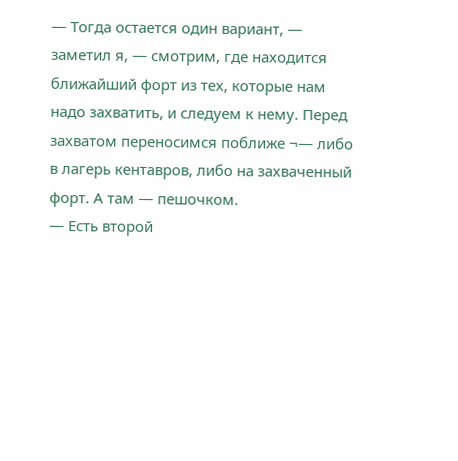— Тогда остается один вариант, — заметил я, — смотрим, где находится ближайший форт из тех, которые нам надо захватить, и следуем к нему. Перед захватом переносимся поближе ¬— либо в лагерь кентавров, либо на захваченный форт. А там — пешочком.
— Есть второй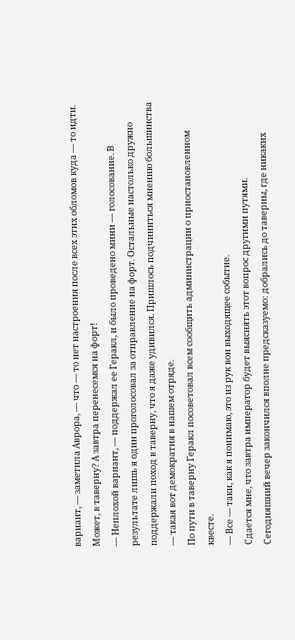вариант, — заметила Аврора, — что — то нет настроения после всех этих обломов куда — то идти. Может, в таверну? А завтра перенесемся на форт!
— Неплохой вариант, — поддержал ее Геракл, и было проведено мини — голосование. В результате лишь я один проголосовал за отправление на форт. Остальные настолько дружно поддержали поход в таверну, что я даже удивился. Пришлось подчиниться мнению большинства — такая вот демократия в нашем отряде.
По пути в таверну Геракл посоветовал всем сообщить администрации о приостановленном квесте.
— Все — таки, как я понимаю, это из рук вон выходящее событие.
Сдается мне, что завтра император будет выяснять этот вопрос другими путями.
Сегодняшний вечер закончился вполне предсказуемо: добрались до таверны, где никаких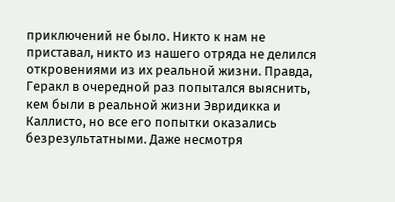приключений не было. Никто к нам не приставал, никто из нашего отряда не делился откровениями из их реальной жизни. Правда, Геракл в очередной раз попытался выяснить, кем были в реальной жизни Эвридикка и Каллисто, но все его попытки оказались безрезультатными. Даже несмотря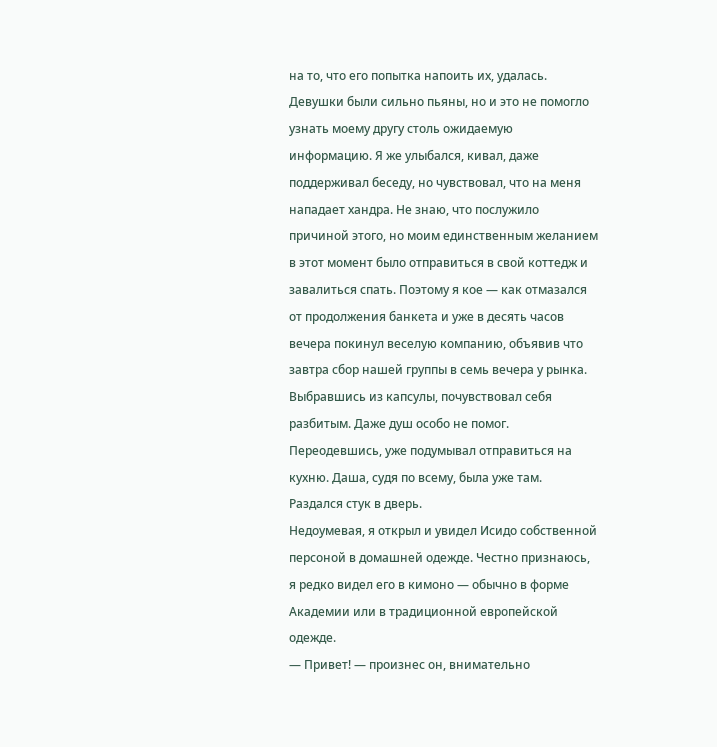на то, что его попытка напоить их, удалась. Девушки были сильно пьяны, но и это не помогло узнать моему другу столь ожидаемую информацию. Я же улыбался, кивал, даже поддерживал беседу, но чувствовал, что на меня нападает хандра. Не знаю, что послужило причиной этого, но моим единственным желанием в этот момент было отправиться в свой коттедж и завалиться спать. Поэтому я кое — как отмазался от продолжения банкета и уже в десять часов вечера покинул веселую компанию, объявив что завтра сбор нашей группы в семь вечера у рынка. Выбравшись из капсулы, почувствовал себя разбитым. Даже душ особо не помог. Переодевшись, уже подумывал отправиться на кухню. Даша, судя по всему, была уже там. Раздался стук в дверь.
Недоумевая, я открыл и увидел Исидо собственной персоной в домашней одежде. Честно признаюсь, я редко видел его в кимоно — обычно в форме Академии или в традиционной европейской одежде.
— Привет! — произнес он, внимательно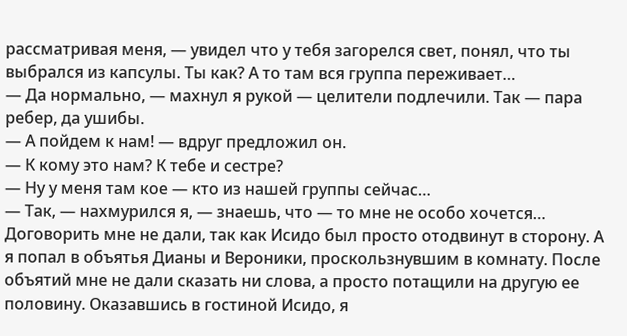рассматривая меня, — увидел что у тебя загорелся свет, понял, что ты выбрался из капсулы. Ты как? А то там вся группа переживает…
— Да нормально, — махнул я рукой — целители подлечили. Так — пара ребер, да ушибы.
— А пойдем к нам! — вдруг предложил он.
— К кому это нам? К тебе и сестре?
— Ну у меня там кое — кто из нашей группы сейчас…
— Так, — нахмурился я, — знаешь, что — то мне не особо хочется…
Договорить мне не дали, так как Исидо был просто отодвинут в сторону. А я попал в объятья Дианы и Вероники, проскользнувшим в комнату. После объятий мне не дали сказать ни слова, а просто потащили на другую ее половину. Оказавшись в гостиной Исидо, я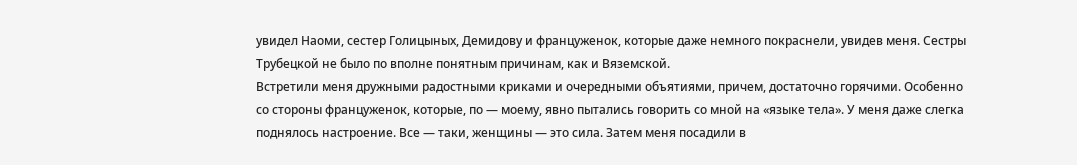увидел Наоми, сестер Голицыных, Демидову и француженок, которые даже немного покраснели, увидев меня. Сестры Трубецкой не было по вполне понятным причинам, как и Вяземской.
Встретили меня дружными радостными криками и очередными объятиями, причем, достаточно горячими. Особенно со стороны француженок, которые, по — моему, явно пытались говорить со мной на «языке тела». У меня даже слегка поднялось настроение. Все — таки, женщины — это сила. Затем меня посадили в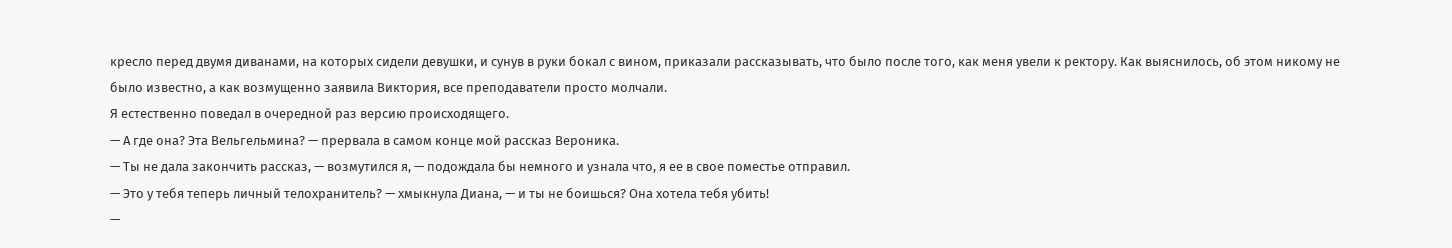кресло перед двумя диванами, на которых сидели девушки, и сунув в руки бокал с вином, приказали рассказывать, что было после того, как меня увели к ректору. Как выяснилось, об этом никому не было известно, а как возмущенно заявила Виктория, все преподаватели просто молчали.
Я естественно поведал в очередной раз версию происходящего.
— А где она? Эта Вельгельмина? — прервала в самом конце мой рассказ Вероника.
— Ты не дала закончить рассказ, — возмутился я, — подождала бы немного и узнала что, я ее в свое поместье отправил.
— Это у тебя теперь личный телохранитель? — хмыкнула Диана, — и ты не боишься? Она хотела тебя убить!
—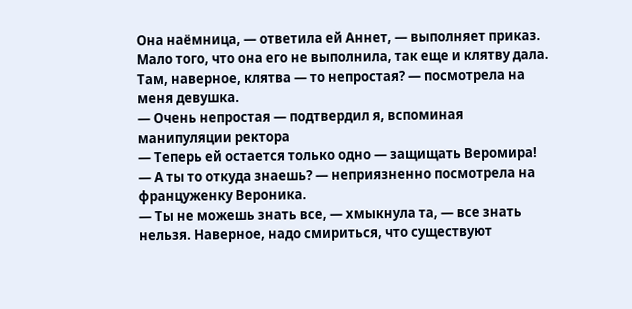Она наёмница, — ответила ей Аннет, — выполняет приказ. Мало того, что она его не выполнила, так еще и клятву дала. Там, наверное, клятва — то непростая? — посмотрела на меня девушка.
— Очень непростая — подтвердил я, вспоминая манипуляции ректора
— Теперь ей остается только одно — защищать Веромира!
— А ты то откуда знаешь? — неприязненно посмотрела на француженку Вероника.
— Ты не можешь знать все, — хмыкнула та, — все знать нельзя. Наверное, надо смириться, что существуют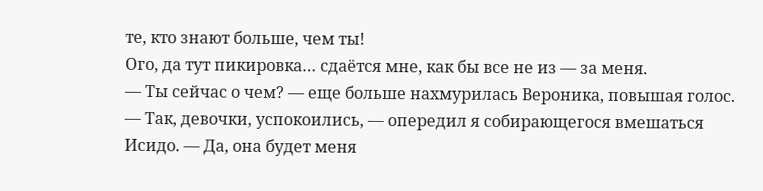те, кто знают больше, чем ты!
Ого, да тут пикировка… сдаётся мне, как бы все не из — за меня.
— Ты сейчас о чем? — еще больше нахмурилась Вероника, повышая голос.
— Так, девочки, успокоились, — опередил я собирающегося вмешаться Исидо. — Да, она будет меня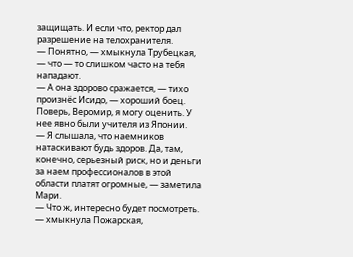защищать. И если что, ректор дал разрешение на телохранителя.
— Понятно, — хмыкнула Трубецкая, — что — то слишком часто на тебя нападают.
— А она здорово сражается, — тихо произнёс Исидо, — хороший боец. Поверь, Веромир, я могу оценить. У нее явно были учителя из Японии.
— Я слышала, что наемников натаскивают будь здоров. Да, там, конечно, серьезный риск, но и деньги за наем профессионалов в этой области платят огромные, — заметила Мари.
— Что ж, интересно будет посмотреть. — хмыкнула Пожарская,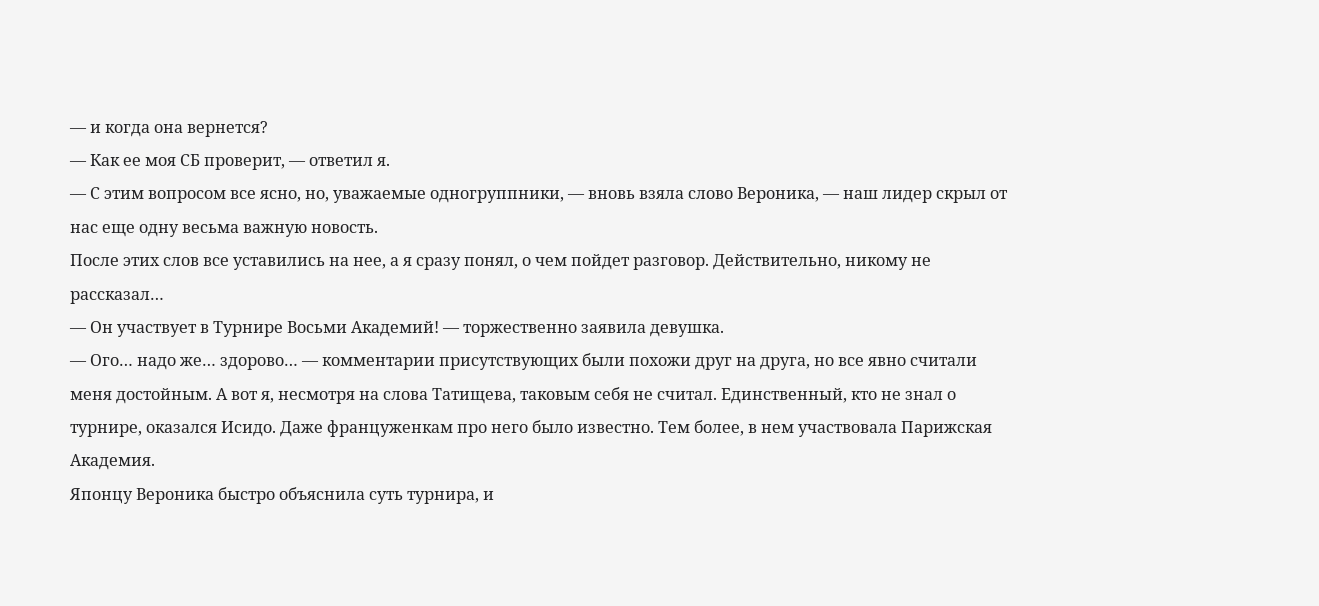— и когда она вернется?
— Как ее моя СБ проверит, — ответил я.
— С этим вопросом все ясно, но, уважаемые одногруппники, — вновь взяла слово Вероника, — наш лидер скрыл от нас еще одну весьма важную новость.
После этих слов все уставились на нее, а я сразу понял, о чем пойдет разговор. Действительно, никому не рассказал…
— Он участвует в Турнире Восьми Академий! — торжественно заявила девушка.
— Ого… надо же… здорово… — комментарии присутствующих были похожи друг на друга, но все явно считали меня достойным. А вот я, несмотря на слова Татищева, таковым себя не считал. Единственный, кто не знал о турнире, оказался Исидо. Даже француженкам про него было известно. Тем более, в нем участвовала Парижская Академия.
Японцу Вероника быстро объяснила суть турнира, и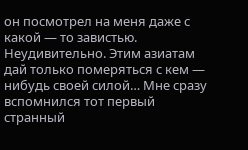он посмотрел на меня даже с какой — то завистью. Неудивительно. Этим азиатам дай только померяться с кем — нибудь своей силой… Мне сразу вспомнился тот первый странный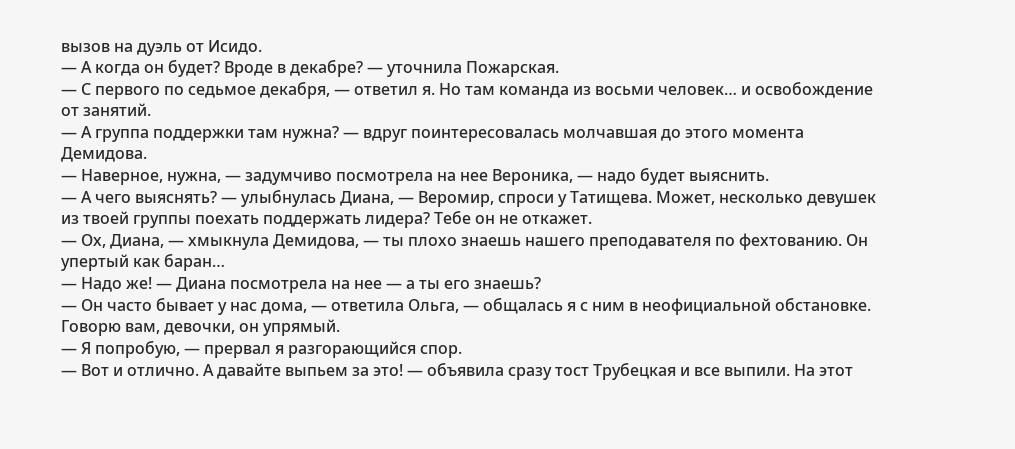вызов на дуэль от Исидо.
— А когда он будет? Вроде в декабре? — уточнила Пожарская.
— С первого по седьмое декабря, — ответил я. Но там команда из восьми человек… и освобождение от занятий.
— А группа поддержки там нужна? — вдруг поинтересовалась молчавшая до этого момента Демидова.
— Наверное, нужна, — задумчиво посмотрела на нее Вероника, — надо будет выяснить.
— А чего выяснять? — улыбнулась Диана, — Веромир, спроси у Татищева. Может, несколько девушек из твоей группы поехать поддержать лидера? Тебе он не откажет.
— Ох, Диана, — хмыкнула Демидова, — ты плохо знаешь нашего преподавателя по фехтованию. Он упертый как баран…
— Надо же! — Диана посмотрела на нее — а ты его знаешь?
— Он часто бывает у нас дома, — ответила Ольга, — общалась я с ним в неофициальной обстановке. Говорю вам, девочки, он упрямый.
— Я попробую, — прервал я разгорающийся спор.
— Вот и отлично. А давайте выпьем за это! — объявила сразу тост Трубецкая и все выпили. На этот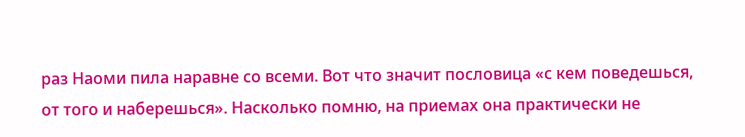раз Наоми пила наравне со всеми. Вот что значит пословица «с кем поведешься, от того и наберешься». Насколько помню, на приемах она практически не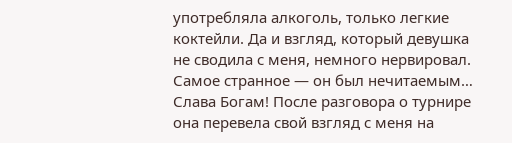употребляла алкоголь, только легкие коктейли. Да и взгляд, который девушка не сводила с меня, немного нервировал. Самое странное — он был нечитаемым…
Слава Богам! После разговора о турнире она перевела свой взгляд с меня на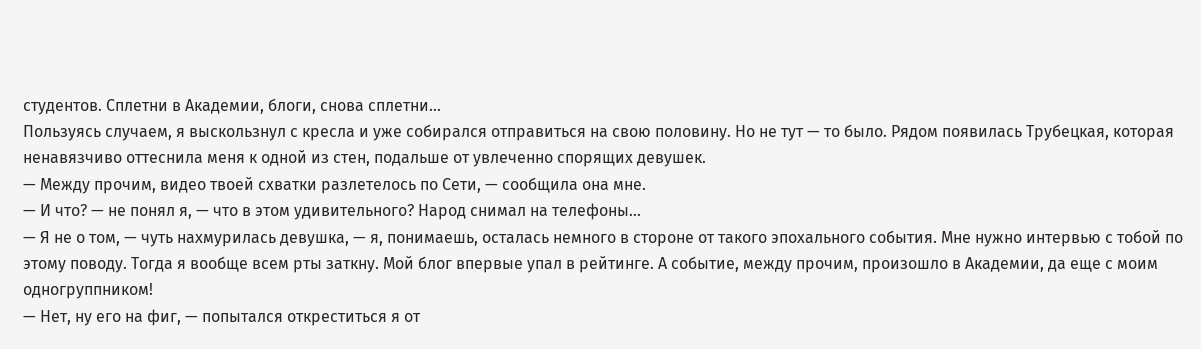студентов. Сплетни в Академии, блоги, снова сплетни…
Пользуясь случаем, я выскользнул с кресла и уже собирался отправиться на свою половину. Но не тут — то было. Рядом появилась Трубецкая, которая ненавязчиво оттеснила меня к одной из стен, подальше от увлеченно спорящих девушек.
— Между прочим, видео твоей схватки разлетелось по Сети, — сообщила она мне.
— И что? — не понял я, — что в этом удивительного? Народ снимал на телефоны…
— Я не о том, — чуть нахмурилась девушка, — я, понимаешь, осталась немного в стороне от такого эпохального события. Мне нужно интервью с тобой по этому поводу. Тогда я вообще всем рты заткну. Мой блог впервые упал в рейтинге. А событие, между прочим, произошло в Академии, да еще с моим одногруппником!
— Нет, ну его на фиг, — попытался откреститься я от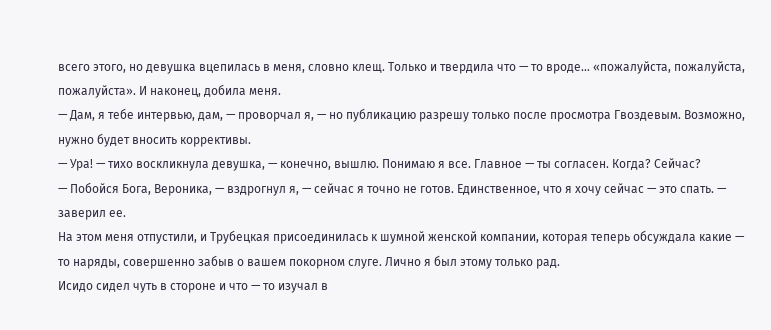всего этого, но девушка вцепилась в меня, словно клещ. Только и твердила что — то вроде… «пожалуйста, пожалуйста, пожалуйста». И наконец, добила меня.
— Дам, я тебе интервью, дам, — проворчал я, — но публикацию разрешу только после просмотра Гвоздевым. Возможно, нужно будет вносить коррективы.
— Ура! — тихо воскликнула девушка, — конечно, вышлю. Понимаю я все. Главное — ты согласен. Когда? Сейчас?
— Побойся Бога, Вероника, — вздрогнул я, — сейчас я точно не готов. Единственное, что я хочу сейчас — это спать. — заверил ее.
На этом меня отпустили, и Трубецкая присоединилась к шумной женской компании, которая теперь обсуждала какие — то наряды, совершенно забыв о вашем покорном слуге. Лично я был этому только рад.
Исидо сидел чуть в стороне и что — то изучал в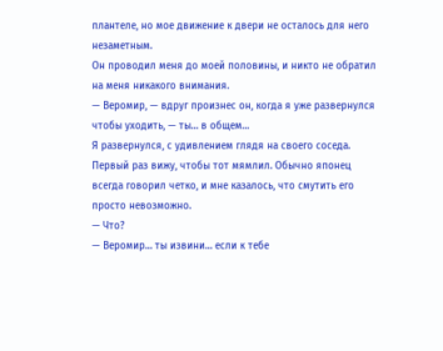плантеле, но мое движение к двери не осталось для него незаметным.
Он проводил меня до моей половины, и никто не обратил на меня никакого внимания.
— Веромир, — вдруг произнес он, когда я уже развернулся чтобы уходить, — ты… в общем…
Я развернулся, с удивлением глядя на своего соседа. Первый раз вижу, чтобы тот мямлил. Обычно японец всегда говорил четко, и мне казалось, что смутить его просто невозможно.
— Что?
— Веромир… ты извини… если к тебе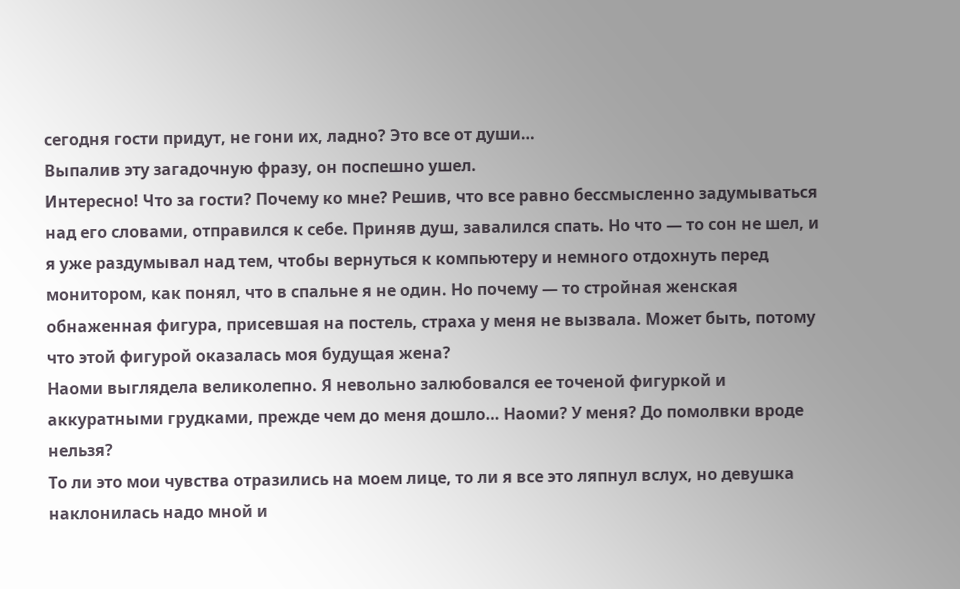сегодня гости придут, не гони их, ладно? Это все от души…
Выпалив эту загадочную фразу, он поспешно ушел.
Интересно! Что за гости? Почему ко мне? Решив, что все равно бессмысленно задумываться над его словами, отправился к себе. Приняв душ, завалился спать. Но что — то сон не шел, и я уже раздумывал над тем, чтобы вернуться к компьютеру и немного отдохнуть перед монитором, как понял, что в спальне я не один. Но почему — то стройная женская обнаженная фигура, присевшая на постель, страха у меня не вызвала. Может быть, потому что этой фигурой оказалась моя будущая жена?
Наоми выглядела великолепно. Я невольно залюбовался ее точеной фигуркой и аккуратными грудками, прежде чем до меня дошло… Наоми? У меня? До помолвки вроде нельзя?
То ли это мои чувства отразились на моем лице, то ли я все это ляпнул вслух, но девушка наклонилась надо мной и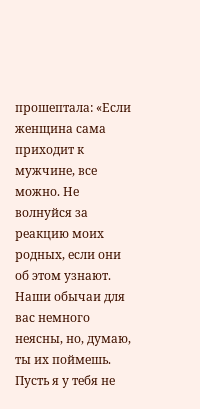прошептала: «Если женщина сама приходит к мужчине, все можно. Не волнуйся за реакцию моих родных, если они об этом узнают. Наши обычаи для вас немного неясны, но, думаю, ты их поймешь. Пусть я у тебя не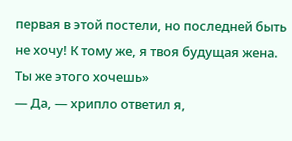первая в этой постели, но последней быть не хочу! К тому же, я твоя будущая жена. Ты же этого хочешь»
— Да, — хрипло ответил я,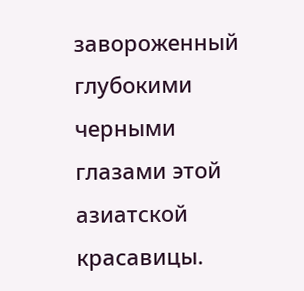завороженный глубокими черными глазами этой азиатской красавицы.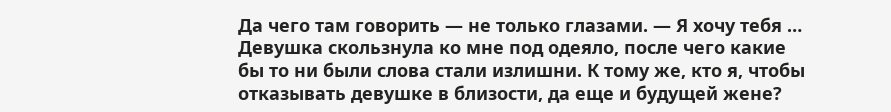Да чего там говорить — не только глазами. — Я хочу тебя …
Девушка скользнула ко мне под одеяло, после чего какие бы то ни были слова стали излишни. К тому же, кто я, чтобы отказывать девушке в близости, да еще и будущей жене?